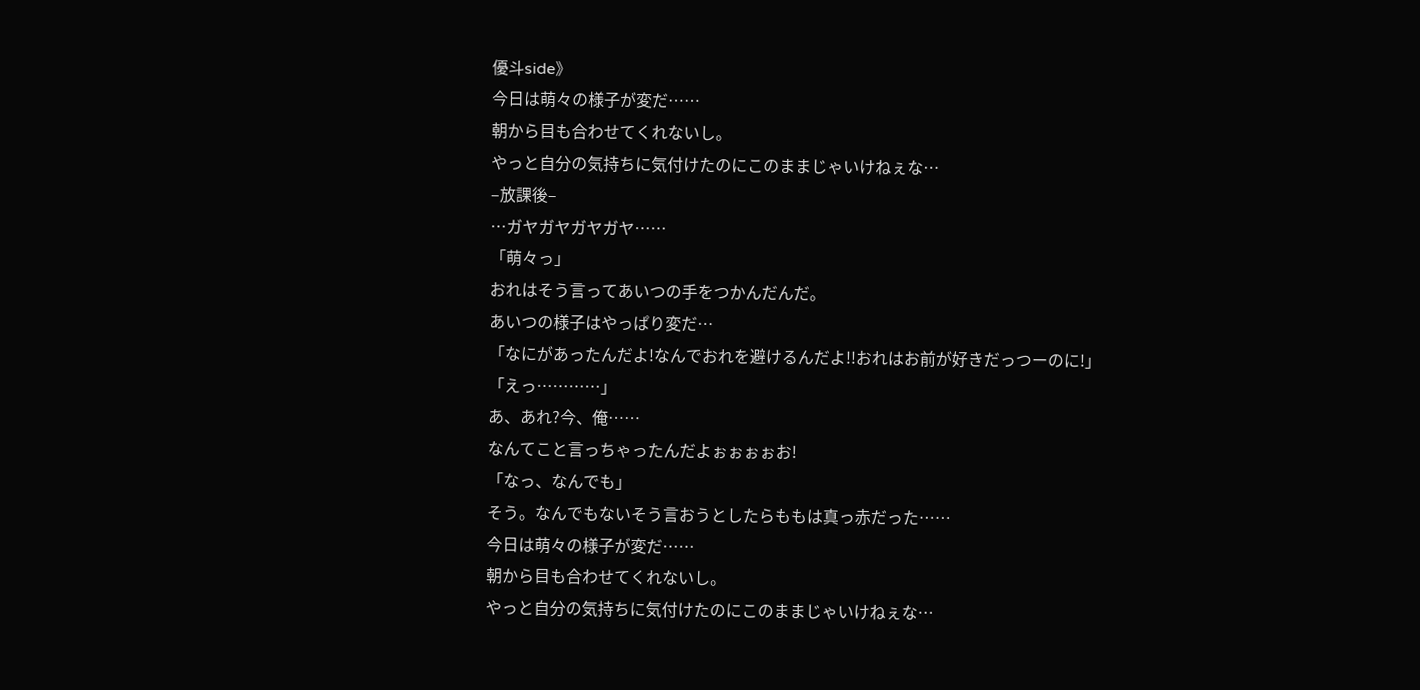優斗side》
今日は萌々の様子が変だ……
朝から目も合わせてくれないし。
やっと自分の気持ちに気付けたのにこのままじゃいけねぇな…
–放課後–
…ガヤガヤガヤガヤ……
「萌々っ」
おれはそう言ってあいつの手をつかんだんだ。
あいつの様子はやっぱり変だ…
「なにがあったんだよ!なんでおれを避けるんだよ!!おれはお前が好きだっつーのに!」
「えっ…………」
あ、あれ?今、俺……
なんてこと言っちゃったんだよぉぉぉぉお!
「なっ、なんでも」
そう。なんでもないそう言おうとしたらももは真っ赤だった……
今日は萌々の様子が変だ……
朝から目も合わせてくれないし。
やっと自分の気持ちに気付けたのにこのままじゃいけねぇな…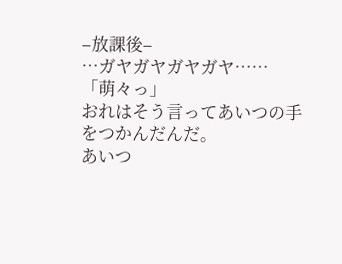–放課後–
…ガヤガヤガヤガヤ……
「萌々っ」
おれはそう言ってあいつの手をつかんだんだ。
あいつ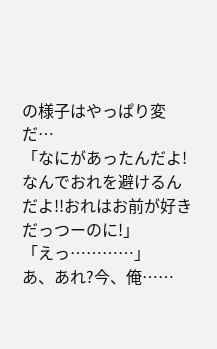の様子はやっぱり変だ…
「なにがあったんだよ!なんでおれを避けるんだよ!!おれはお前が好きだっつーのに!」
「えっ…………」
あ、あれ?今、俺……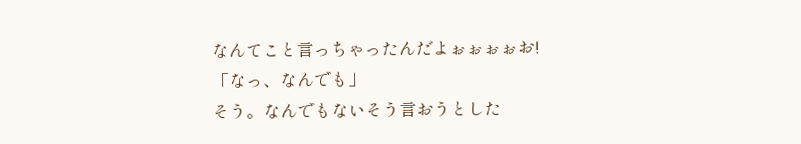なんてこと言っちゃったんだよぉぉぉぉお!
「なっ、なんでも」
そう。なんでもないそう言おうとした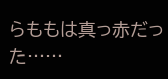らももは真っ赤だった……